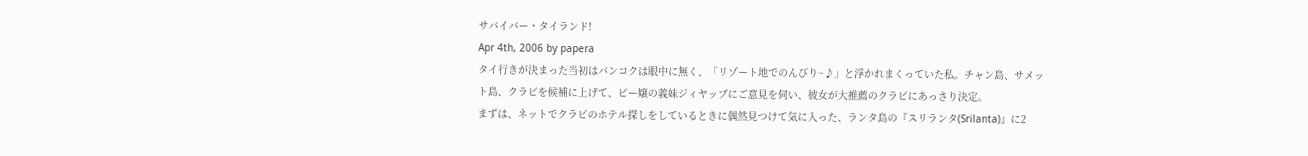サバイバー・タイランド!
Apr 4th, 2006 by papera
タイ行きが決まった当初はバンコクは眼中に無く、「リゾート地でのんびり~♪」と浮かれまくっていた私。チャン島、サメット島、クラビを候補に上げて、ピー嬢の義妹ジィヤッブにご意見を伺い、彼女が大推薦のクラビにあっさり決定。
まずは、ネットでクラビのホテル探しをしているときに偶然見つけて気に入った、ランタ島の『スリランタ(Srilanta)』に2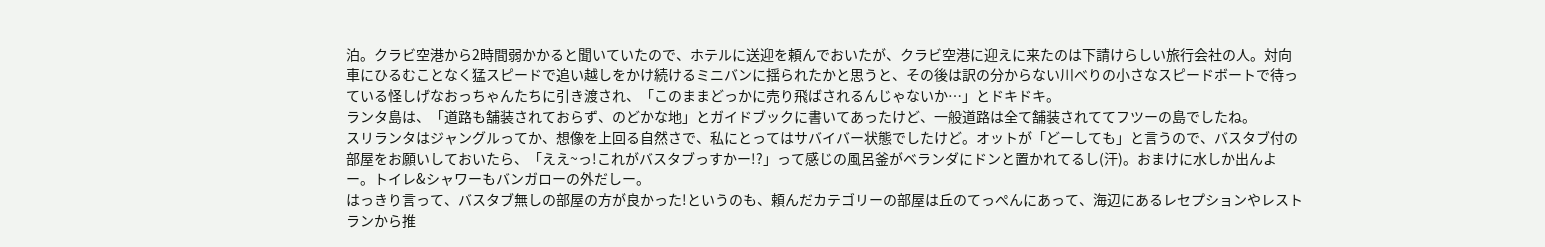泊。クラビ空港から2時間弱かかると聞いていたので、ホテルに送迎を頼んでおいたが、クラビ空港に迎えに来たのは下請けらしい旅行会社の人。対向車にひるむことなく猛スピードで追い越しをかけ続けるミニバンに揺られたかと思うと、その後は訳の分からない川べりの小さなスピードボートで待っている怪しげなおっちゃんたちに引き渡され、「このままどっかに売り飛ばされるんじゃないか…」とドキドキ。
ランタ島は、「道路も舗装されておらず、のどかな地」とガイドブックに書いてあったけど、一般道路は全て舗装されててフツーの島でしたね。
スリランタはジャングルってか、想像を上回る自然さで、私にとってはサバイバー状態でしたけど。オットが「どーしても」と言うので、バスタブ付の部屋をお願いしておいたら、「ええ~っ!これがバスタブっすかー!?」って感じの風呂釜がベランダにドンと置かれてるし(汗)。おまけに水しか出んよー。トイレ&シャワーもバンガローの外だしー。
はっきり言って、バスタブ無しの部屋の方が良かった!というのも、頼んだカテゴリーの部屋は丘のてっぺんにあって、海辺にあるレセプションやレストランから推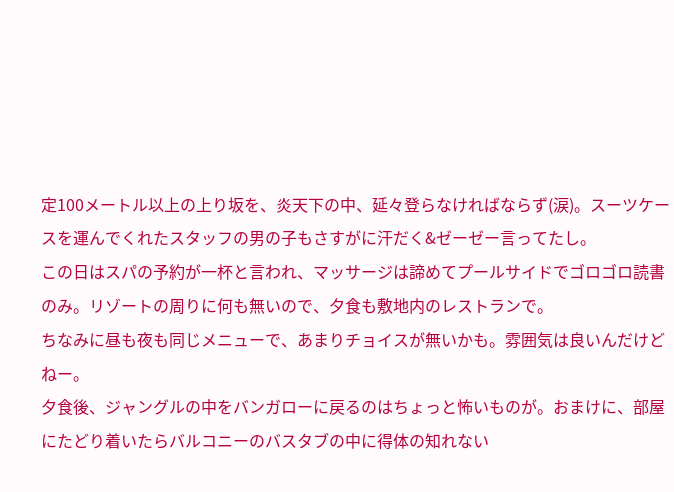定100メートル以上の上り坂を、炎天下の中、延々登らなければならず(涙)。スーツケースを運んでくれたスタッフの男の子もさすがに汗だく&ゼーゼー言ってたし。
この日はスパの予約が一杯と言われ、マッサージは諦めてプールサイドでゴロゴロ読書のみ。リゾートの周りに何も無いので、夕食も敷地内のレストランで。
ちなみに昼も夜も同じメニューで、あまりチョイスが無いかも。雰囲気は良いんだけどねー。
夕食後、ジャングルの中をバンガローに戻るのはちょっと怖いものが。おまけに、部屋にたどり着いたらバルコニーのバスタブの中に得体の知れない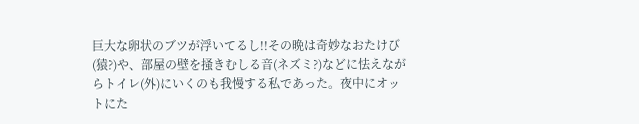巨大な卵状のブツが浮いてるし!!その晩は奇妙なおたけび(猿?)や、部屋の壁を掻きむしる音(ネズミ?)などに怯えながらトイレ(外)にいくのも我慢する私であった。夜中にオットにた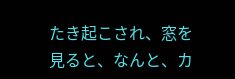たき起こされ、窓を見ると、なんと、カ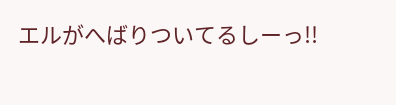エルがへばりついてるしーっ!!